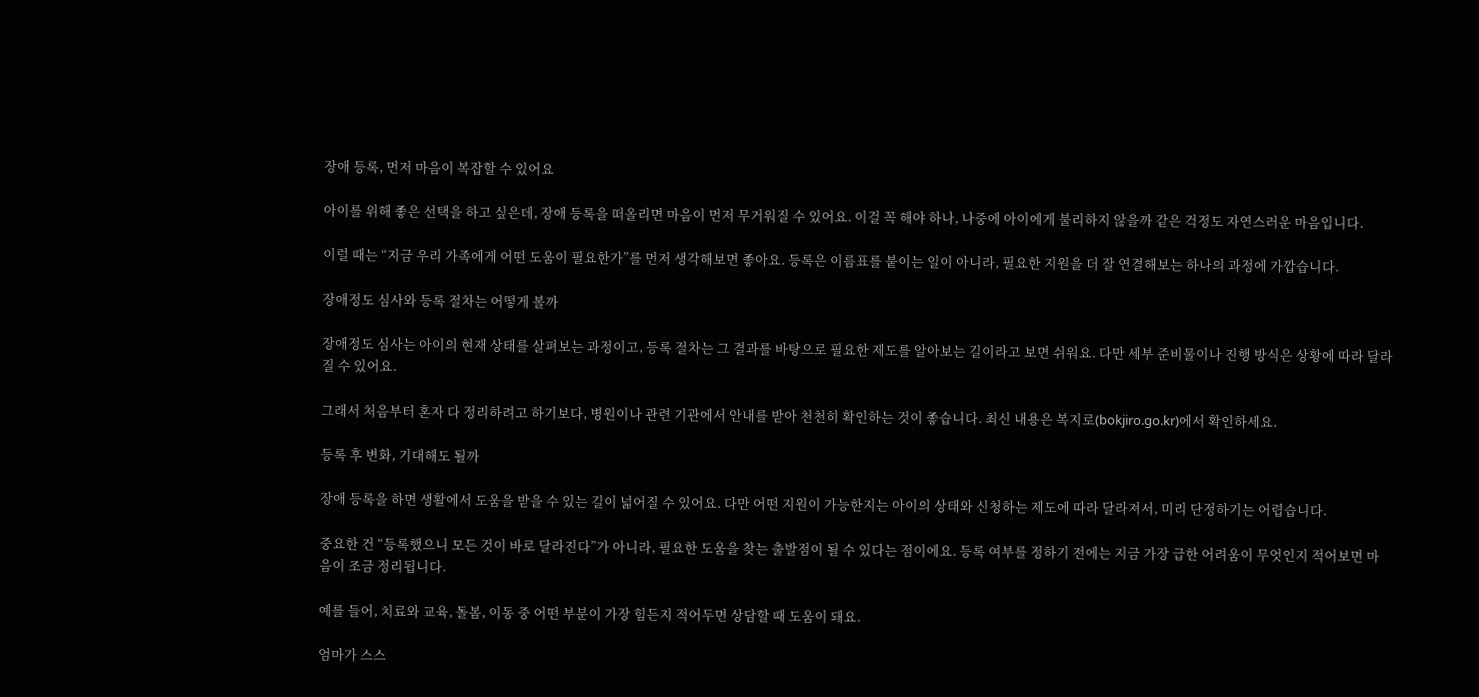장애 등록, 먼저 마음이 복잡할 수 있어요

아이를 위해 좋은 선택을 하고 싶은데, 장애 등록을 떠올리면 마음이 먼저 무거워질 수 있어요. 이걸 꼭 해야 하나, 나중에 아이에게 불리하지 않을까 같은 걱정도 자연스러운 마음입니다.

이럴 때는 “지금 우리 가족에게 어떤 도움이 필요한가”를 먼저 생각해보면 좋아요. 등록은 이름표를 붙이는 일이 아니라, 필요한 지원을 더 잘 연결해보는 하나의 과정에 가깝습니다.

장애정도 심사와 등록 절차는 어떻게 볼까

장애정도 심사는 아이의 현재 상태를 살펴보는 과정이고, 등록 절차는 그 결과를 바탕으로 필요한 제도를 알아보는 길이라고 보면 쉬워요. 다만 세부 준비물이나 진행 방식은 상황에 따라 달라질 수 있어요.

그래서 처음부터 혼자 다 정리하려고 하기보다, 병원이나 관련 기관에서 안내를 받아 천천히 확인하는 것이 좋습니다. 최신 내용은 복지로(bokjiro.go.kr)에서 확인하세요.

등록 후 변화, 기대해도 될까

장애 등록을 하면 생활에서 도움을 받을 수 있는 길이 넓어질 수 있어요. 다만 어떤 지원이 가능한지는 아이의 상태와 신청하는 제도에 따라 달라져서, 미리 단정하기는 어렵습니다.

중요한 건 “등록했으니 모든 것이 바로 달라진다”가 아니라, 필요한 도움을 찾는 출발점이 될 수 있다는 점이에요. 등록 여부를 정하기 전에는 지금 가장 급한 어려움이 무엇인지 적어보면 마음이 조금 정리됩니다.

예를 들어, 치료와 교육, 돌봄, 이동 중 어떤 부분이 가장 힘든지 적어두면 상담할 때 도움이 돼요.

엄마가 스스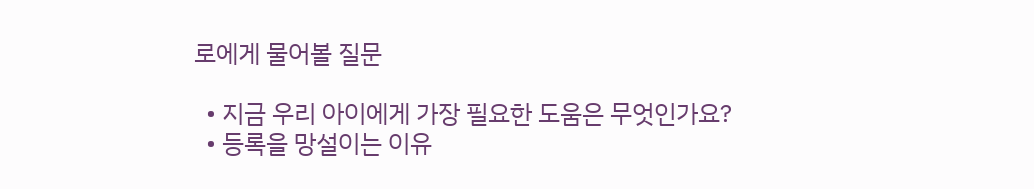로에게 물어볼 질문

  • 지금 우리 아이에게 가장 필요한 도움은 무엇인가요?
  • 등록을 망설이는 이유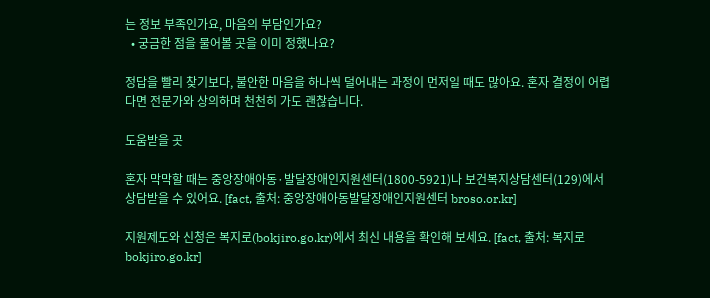는 정보 부족인가요, 마음의 부담인가요?
  • 궁금한 점을 물어볼 곳을 이미 정했나요?

정답을 빨리 찾기보다, 불안한 마음을 하나씩 덜어내는 과정이 먼저일 때도 많아요. 혼자 결정이 어렵다면 전문가와 상의하며 천천히 가도 괜찮습니다.

도움받을 곳

혼자 막막할 때는 중앙장애아동·발달장애인지원센터(1800-5921)나 보건복지상담센터(129)에서 상담받을 수 있어요. [fact, 출처: 중앙장애아동발달장애인지원센터 broso.or.kr]

지원제도와 신청은 복지로(bokjiro.go.kr)에서 최신 내용을 확인해 보세요. [fact, 출처: 복지로 bokjiro.go.kr]